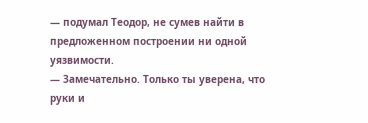— подумал Теодор, не сумев найти в предложенном построении ни одной уязвимости.
— Замечательно. Только ты уверена, что руки и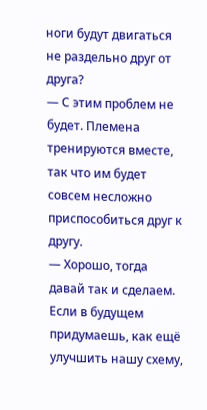ноги будут двигаться не раздельно друг от друга?
— С этим проблем не будет. Племена тренируются вместе, так что им будет совсем несложно приспособиться друг к другу.
— Хорошо, тогда давай так и сделаем. Если в будущем придумаешь, как ещё улучшить нашу схему,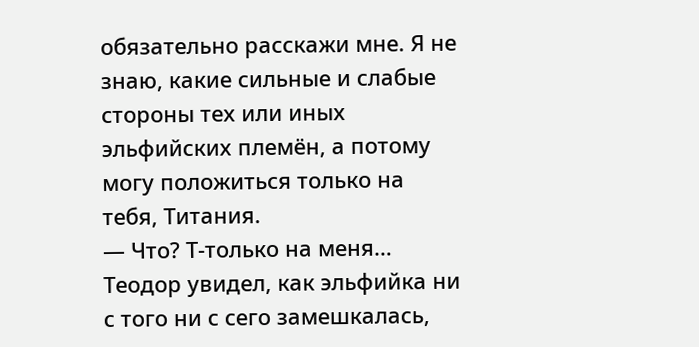обязательно расскажи мне. Я не знаю, какие сильные и слабые стороны тех или иных эльфийских племён, а потому могу положиться только на тебя, Титания.
— Что? Т-только на меня…
Теодор увидел, как эльфийка ни с того ни с сего замешкалась,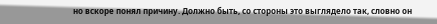но вскоре понял причину. Должно быть, со стороны это выглядело так, словно он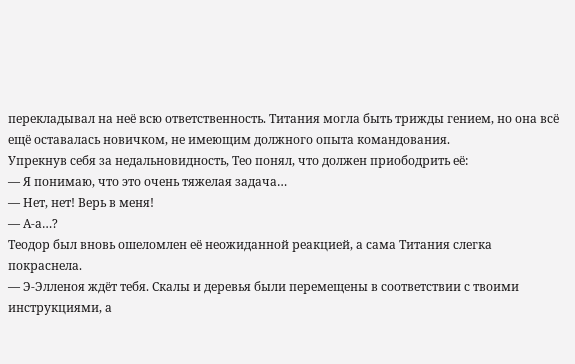перекладывал на неё всю ответственность. Титания могла быть трижды гением, но она всё ещё оставалась новичком, не имеющим должного опыта командования.
Упрекнув себя за недальновидность, Тео понял, что должен приободрить её:
— Я понимаю, что это очень тяжелая задача…
— Нет, нет! Верь в меня!
— А-а…?
Теодор был вновь ошеломлен её неожиданной реакцией, а сама Титания слегка покраснела.
— Э-Элленоя ждёт тебя. Скалы и деревья были перемещены в соответствии с твоими инструкциями, а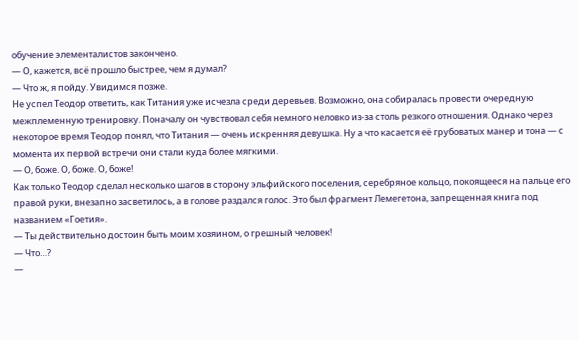обучение элементалистов закончено.
— О, кажется, всё прошло быстрее, чем я думал?
— Что ж, я пойду. Увидимся позже.
Не успел Теодор ответить, как Титания уже исчезла среди деревьев. Возможно, она собиралась провести очередную межплеменную тренировку. Поначалу он чувствовал себя немного неловко из-за столь резкого отношения. Однако через некоторое время Теодор понял, что Титания — очень искренняя девушка. Ну а что касается её грубоватых манер и тона — с момента их первой встречи они стали куда более мягкими.
— О, боже. О, боже. О, боже!
Как только Теодор сделал несколько шагов в сторону эльфийского поселения, серебряное кольцо, покоящееся на пальце его правой руки, внезапно засветилось, а в голове раздался голос. Это был фрагмент Лемегетона, запрещенная книга под названием «Гоетия».
— Ты действительно достоин быть моим хозяином, о грешный человек!
— Что…?
—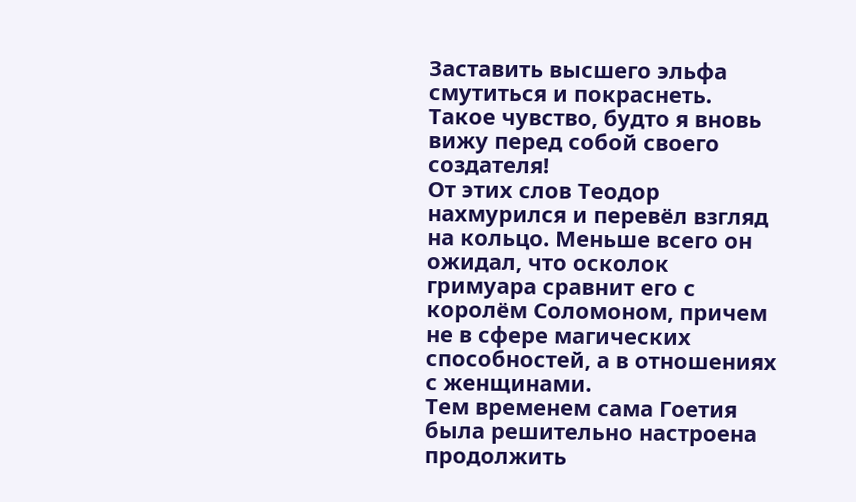Заставить высшего эльфа смутиться и покраснеть. Такое чувство, будто я вновь вижу перед собой своего создателя!
От этих слов Теодор нахмурился и перевёл взгляд на кольцо. Меньше всего он ожидал, что осколок гримуара сравнит его с королём Соломоном, причем не в сфере магических способностей, а в отношениях с женщинами.
Тем временем сама Гоетия была решительно настроена продолжить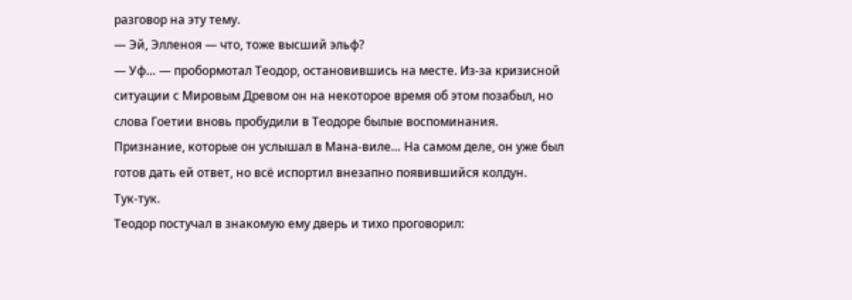разговор на эту тему.
— Эй, Элленоя — что, тоже высший эльф?
— Уф… — пробормотал Теодор, остановившись на месте. Из-за кризисной ситуации с Мировым Древом он на некоторое время об этом позабыл, но слова Гоетии вновь пробудили в Теодоре былые воспоминания.
Признание, которые он услышал в Мана-виле… На самом деле, он уже был готов дать ей ответ, но всё испортил внезапно появившийся колдун.
Тук-тук.
Теодор постучал в знакомую ему дверь и тихо проговорил: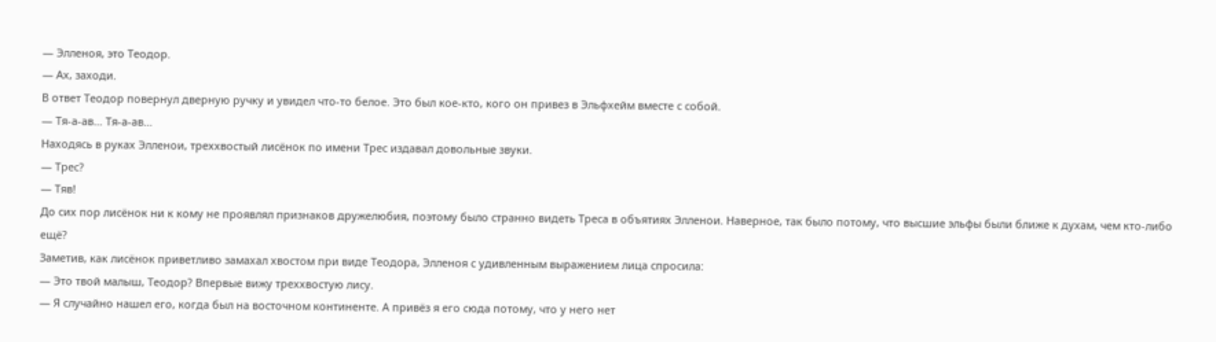— Элленоя, это Теодор.
— Ах, заходи.
В ответ Теодор повернул дверную ручку и увидел что-то белое. Это был кое-кто, кого он привез в Эльфхейм вместе с собой.
— Тя-а-ав… Тя-а-ав…
Находясь в руках Элленои, треххвостый лисёнок по имени Трес издавал довольные звуки.
— Трес?
— Тяв!
До сих пор лисёнок ни к кому не проявлял признаков дружелюбия, поэтому было странно видеть Треса в объятиях Элленои. Наверное, так было потому, что высшие эльфы были ближе к духам, чем кто-либо ещё?
Заметив, как лисёнок приветливо замахал хвостом при виде Теодора, Элленоя с удивленным выражением лица спросила:
— Это твой малыш, Теодор? Впервые вижу треххвостую лису.
— Я случайно нашел его, когда был на восточном континенте. А привёз я его сюда потому, что у него нет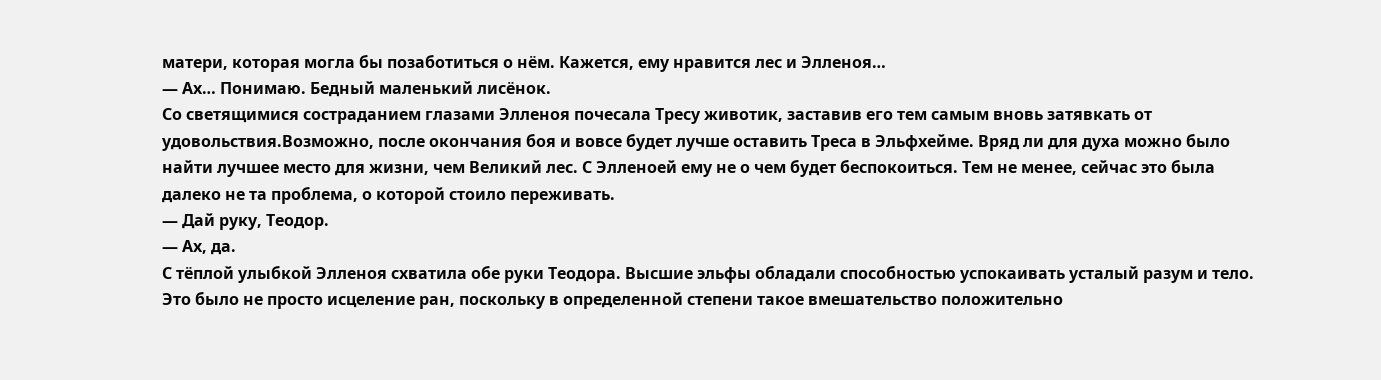матери, которая могла бы позаботиться о нём. Кажется, ему нравится лес и Элленоя…
— Ах… Понимаю. Бедный маленький лисёнок.
Со светящимися состраданием глазами Элленоя почесала Тресу животик, заставив его тем самым вновь затявкать от удовольствия.Возможно, после окончания боя и вовсе будет лучше оставить Треса в Эльфхейме. Вряд ли для духа можно было найти лучшее место для жизни, чем Великий лес. С Элленоей ему не о чем будет беспокоиться. Тем не менее, сейчас это была далеко не та проблема, о которой стоило переживать.
— Дай руку, Теодор.
— Ах, да.
С тёплой улыбкой Элленоя схватила обе руки Теодора. Высшие эльфы обладали способностью успокаивать усталый разум и тело. Это было не просто исцеление ран, поскольку в определенной степени такое вмешательство положительно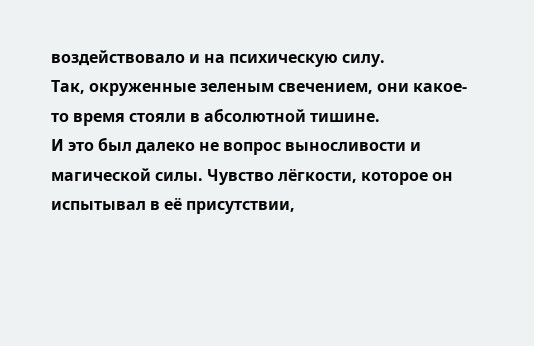воздействовало и на психическую силу.
Так, окруженные зеленым свечением, они какое-то время стояли в абсолютной тишине.
И это был далеко не вопрос выносливости и магической силы. Чувство лёгкости, которое он испытывал в её присутствии,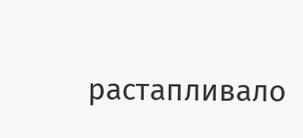растапливало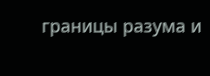границы разума и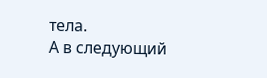тела.
А в следующий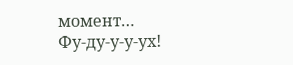момент…
Фу-ду-у-у-ух!